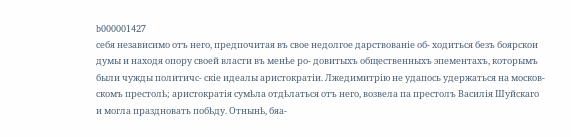b000001427
себя независимо отъ него, предпочитая въ свое недолгое дарствованіе об- ходиться безъ боярскои думы и находя опору своей власти въ менѣе ро- довитыхъ общественныхъ эпементахъ, которымъ были чужды политичс- скіе идеалы аристократіи. Лжедимитрію не удапось удержаться на москов- скомъ престолѣ; аристократія сумѣла отдѣлаться отъ него, возвела па престолъ Василія Шуйскаго и могла праздновать побѣду. Отнынѣ, бяа-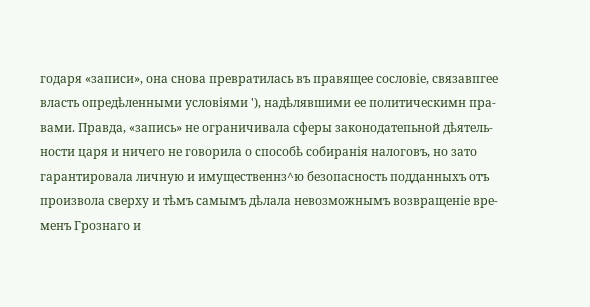годаря «записи», она снова превратилась въ правящее сословіе, связавпгее власть опредѣленными условіями '), надѣлявшими ее политическимн пра- вами. Правда, «запись» не ограничивала сферы законодатепьной дѣятель- ности царя и ничего не говорила о способѣ собиранія налоговъ, но зато гарантировала личную и имущественнз^ю безопасность подданныхъ отъ произвола сверху и тѣмъ самымъ дѣлала невозможнымъ возвращеніе вре- менъ Грознаго и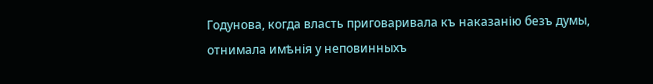Годунова, когда власть приговаривала къ наказанію безъ думы, отнимала имѣнія у неповинныхъ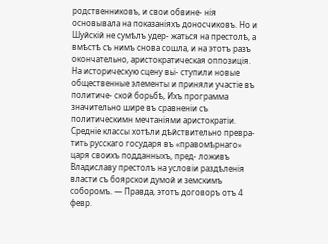родственниковъ, и свои обвине- нія основывала на показаніяхъ доносчиковъ. Но и Шуйскій не сумѣлъ удер- жаться на престолѣ, а вмѣстѣ съ нимъ снова сошла, и на этотъ разъ окончательно, аристократическая оппозиція. На историческую сцену вьі- ступили новые общественные элементы и приняли участіе въ политиче- ской борьбѣ, Ихъ программа значительно шире въ сравненіи съ политическимн мечтаніями аристократіи. Средніе классы хотѣли дѣйствительно превра- тить русскаго государя въ «правомѣрнаго» царя своихъ подданныхъ, пред- ложивъ Владиславу престолъ на условіи раздѣленія власти съ боярскои думой и земскимъ соборомъ. — Правда, этотъ договоръ отъ 4 февр.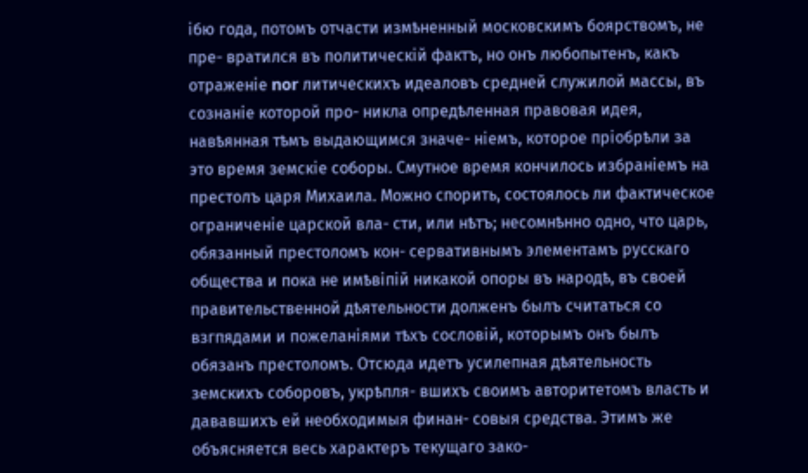ібю года, потомъ отчасти измѣненный московскимъ боярствомъ, не пре- вратился въ политическій фактъ, но онъ любопытенъ, какъ отраженіе nor литическихъ идеаловъ средней служилой массы, въ сознаніе которой про- никла опредѣленная правовая идея, навѣянная тѣмъ выдающимся значе- ніемъ, которое пріобрѣли за это время земскіе соборы. Смутное время кончилось избраніемъ на престолъ царя Михаила. Можно спорить, состоялось ли фактическое ограниченіе царской вла- сти, или нѣтъ; несомнѣнно одно, что царь, обязанный престоломъ кон- сервативнымъ элементамъ русскаго общества и пока не имѣвіпій никакой опоры въ народѣ, въ своей правительственной дѣятельности долженъ былъ считаться со взгпядами и пожеланіями тѣхъ сословій, которымъ онъ былъ обязанъ престоломъ. Отсюда идетъ усилепная дѣятельность земскихъ соборовъ, укрѣпля- вшихъ своимъ авторитетомъ власть и дававшихъ ей необходимыя финан- совыя средства. Этимъ же объясняется весь характеръ текущаго зако-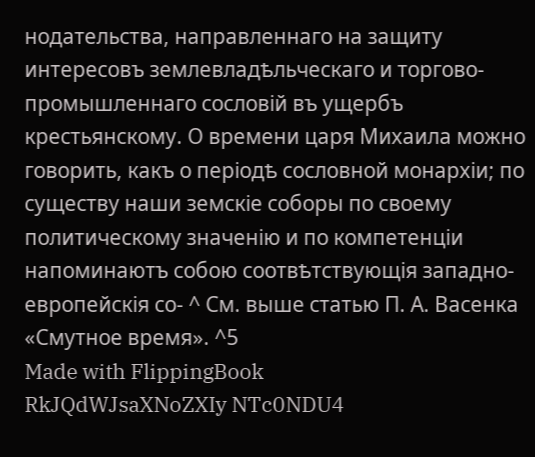нодательства, направленнаго на защиту интересовъ землевладѣльческаго и торгово-промышленнаго сословій въ ущербъ крестьянскому. О времени царя Михаила можно говорить, какъ о періодѣ сословной монархіи; по существу наши земскіе соборы по своему политическому значенію и по компетенціи напоминаютъ собою соотвѣтствующія западно-европейскія со- ^ См. выше статью П. А. Васенка «Смутное время». ^5
Made with FlippingBook
RkJQdWJsaXNoZXIy NTc0NDU4